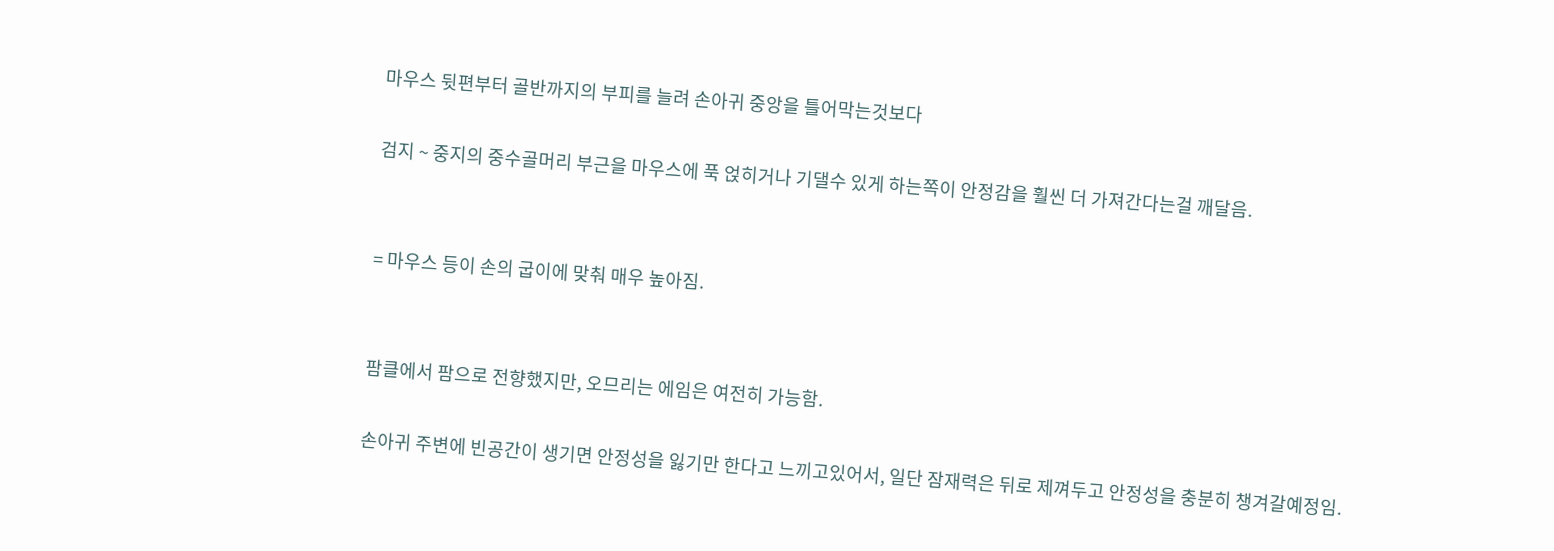마우스 뒷편부터 골반까지의 부피를 늘려 손아귀 중앙을 틀어막는것보다

검지 ~ 중지의 중수골머리 부근을 마우스에 푹 얹히거나 기댈수 있게 하는쪽이 안정감을 훨씬 더 가져간다는걸 깨달음.


= 마우스 등이 손의 굽이에 맞춰 매우 높아짐.


팜클에서 팜으로 전향했지만, 오므리는 에임은 여전히 가능함.

손아귀 주변에 빈공간이 생기면 안정성을 잃기만 한다고 느끼고있어서, 일단 잠재력은 뒤로 제껴두고 안정성을 충분히 챙겨갈예정임.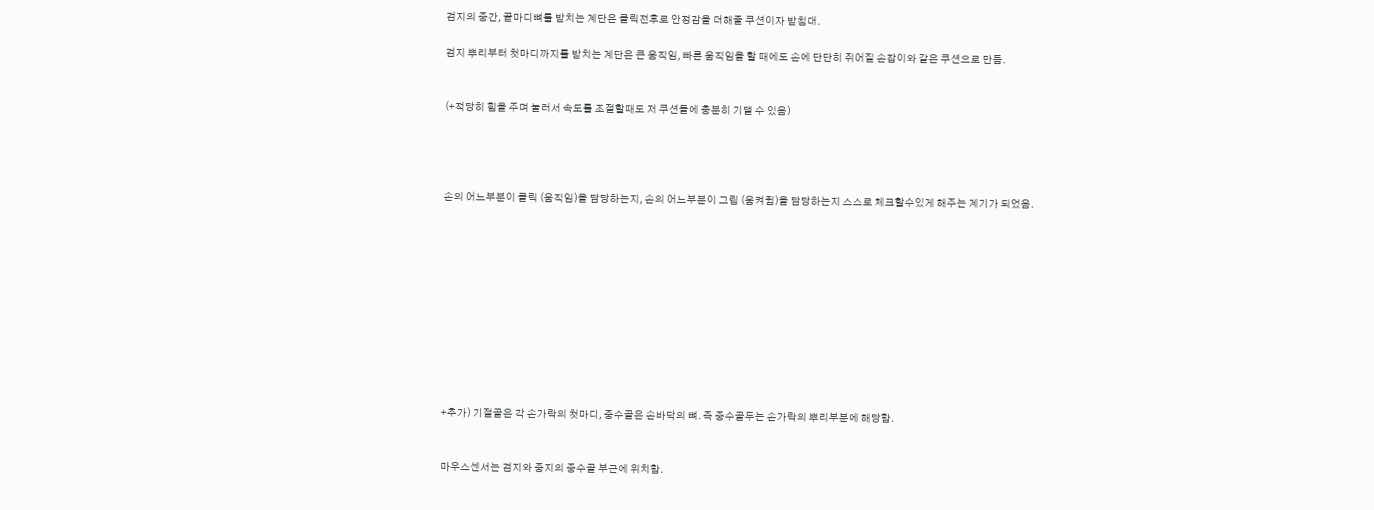검지의 중간, 끝마디뼈를 받치는 계단은 클릭전후로 안정감을 더해줄 쿠션이자 받침대.

검지 뿌리부터 첫마디까지를 받치는 계단은 큰 움직임, 빠른 움직임을 할 때에도 손에 단단히 쥐어질 손잡이와 같은 쿠션으로 만듬.


(+적당히 힘을 주며 눌러서 속도를 조절할때도 저 쿠션들에 충분히 기댈 수 있음)




손의 어느부분이 클릭 (움직임)을 담당하는지, 손의 어느부분이 그립 (움켜쥠)을 담당하는지 스스로 체크할수있게 해주는 계기가 되었음.











+추가) 기절골은 각 손가락의 첫마디, 중수골은 손바닥의 뼈. 즉 중수골두는 손가락의 뿌리부분에 해당함.


마우스센서는 검지와 중지의 중수골 부근에 위치함.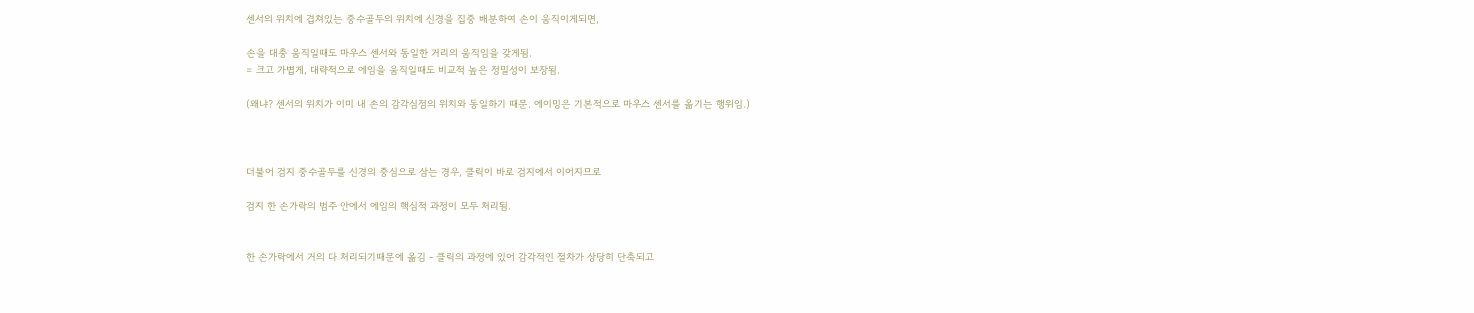센서의 위치에 겹쳐있는 중수골두의 위치에 신경을 집중 배분하여 손이 움직이게되면,

손을 대충 움직일때도 마우스 센서와 동일한 거리의 움직임을 갖게됨.
= 크고 가볍게, 대략적으로 에임을 움직일때도 비교적 높은 정밀성이 보장됨.

(왜냐? 센서의 위치가 이미 내 손의 감각심점의 위치와 동일하기 때문. 에이밍은 기본적으로 마우스 센서를 옮기는 행위임.)



더불어 검지 중수골두를 신경의 중심으로 삼는 경우, 클릭이 바로 검지에서 이어지므로

검지 한 손가락의 범주 안에서 에임의 핵심적 과정이 모두 처리됨.


한 손가락에서 거의 다 처리되기때문에 옮김 - 클릭의 과정에 있어 감각적인 절차가 상당히 단축되고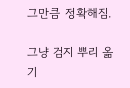그만큼 정확해짐.

그냥 검지 뿌리 옮기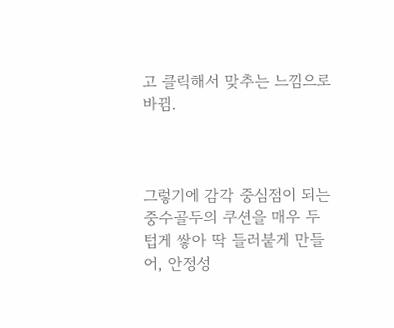고 클릭해서 맞추는 느낌으로 바뀜.



그렇기에 감각 중심점이 되는 중수골두의 쿠션을 매우 두텁게 쌓아 딱 들러붙게 만들어, 안정성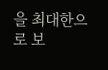을 최대한으로 보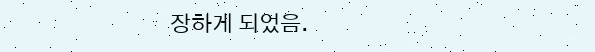장하게 되었음.